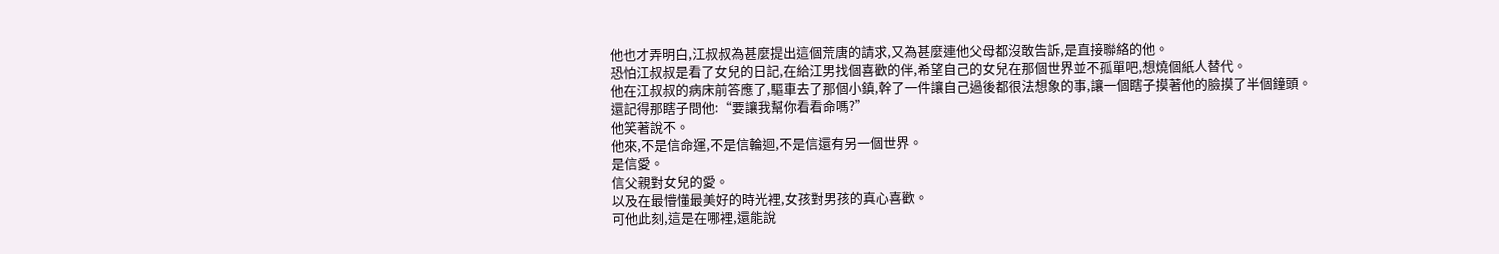他也才弄明白,江叔叔為甚麼提出這個荒唐的請求,又為甚麼連他父母都沒敢告訴,是直接聯絡的他。
恐怕江叔叔是看了女兒的日記,在給江男找個喜歡的伴,希望自己的女兒在那個世界並不孤單吧,想燒個紙人替代。
他在江叔叔的病床前答應了,驅車去了那個小鎮,幹了一件讓自己過後都很法想象的事,讓一個瞎子摸著他的臉摸了半個鐘頭。
還記得那瞎子問他:“要讓我幫你看看命嗎?”
他笑著說不。
他來,不是信命運,不是信輪迴,不是信還有另一個世界。
是信愛。
信父親對女兒的愛。
以及在最懵懂最美好的時光裡,女孩對男孩的真心喜歡。
可他此刻,這是在哪裡,還能說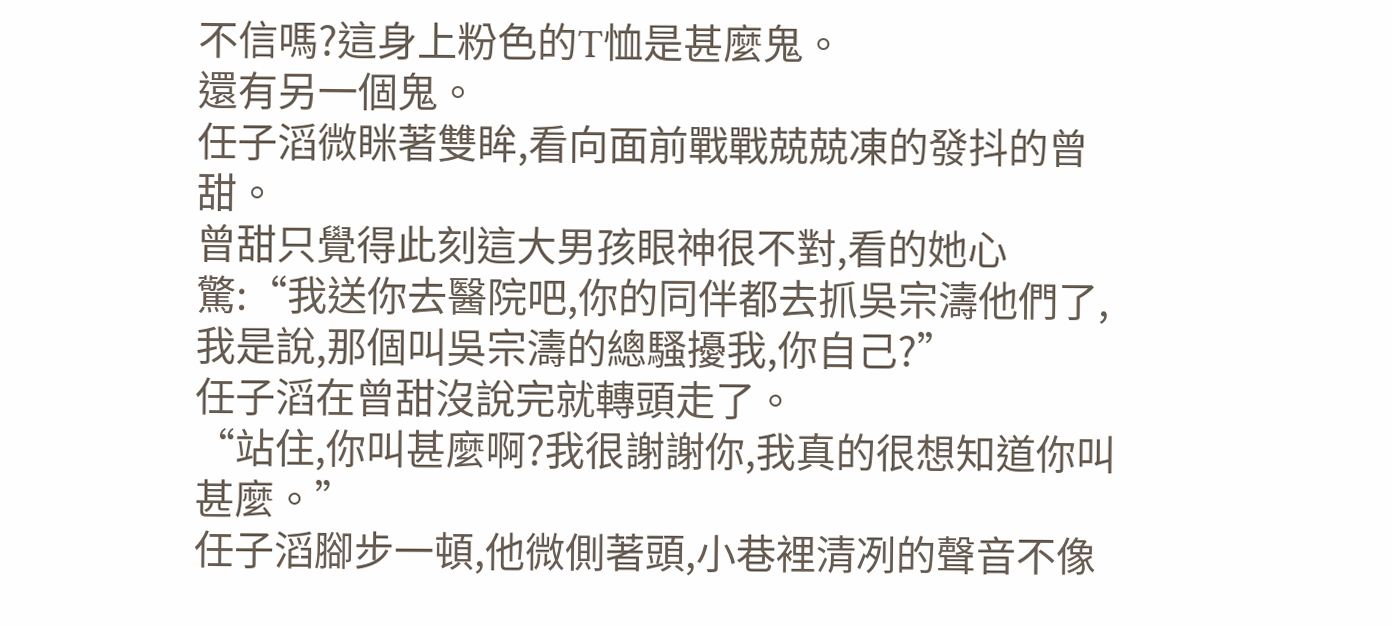不信嗎?這身上粉色的T恤是甚麼鬼。
還有另一個鬼。
任子滔微眯著雙眸,看向面前戰戰兢兢凍的發抖的曾甜。
曾甜只覺得此刻這大男孩眼神很不對,看的她心驚:“我送你去醫院吧,你的同伴都去抓吳宗濤他們了,我是說,那個叫吳宗濤的總騷擾我,你自己?”
任子滔在曾甜沒說完就轉頭走了。
“站住,你叫甚麼啊?我很謝謝你,我真的很想知道你叫甚麼。”
任子滔腳步一頓,他微側著頭,小巷裡清冽的聲音不像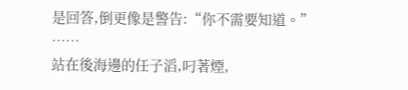是回答,倒更像是警告:“你不需要知道。”
……
站在後海邊的任子滔,叼著煙,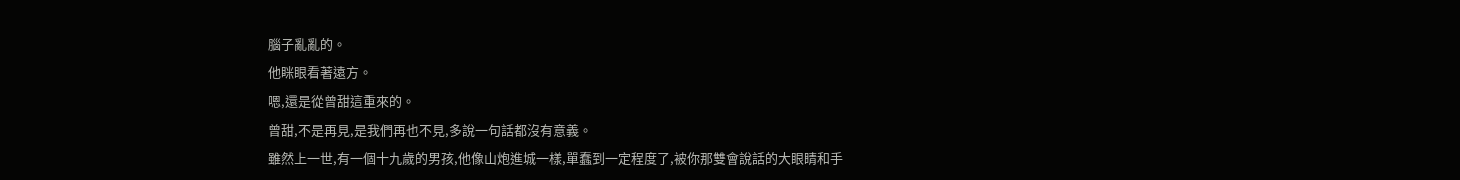腦子亂亂的。
他眯眼看著遠方。
嗯,還是從曾甜這重來的。
曾甜,不是再見,是我們再也不見,多說一句話都沒有意義。
雖然上一世,有一個十九歲的男孩,他像山炮進城一樣,單蠢到一定程度了,被你那雙會說話的大眼睛和手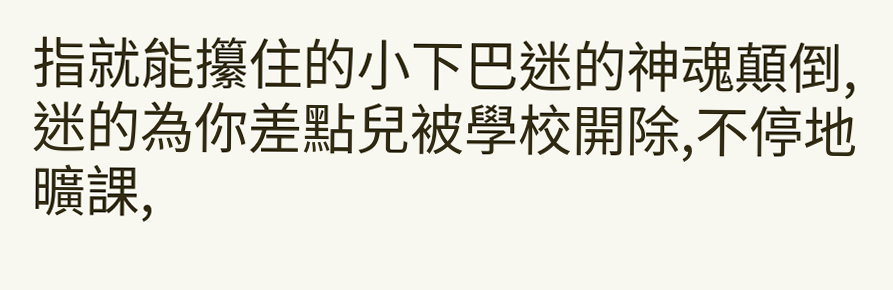指就能攥住的小下巴迷的神魂顛倒,迷的為你差點兒被學校開除,不停地曠課,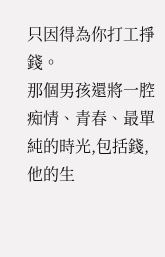只因得為你打工掙錢。
那個男孩還將一腔痴情、青春、最單純的時光,包括錢,他的生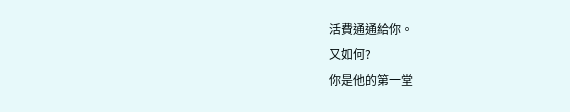活費通通給你。
又如何?
你是他的第一堂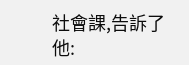社會課,告訴了他: